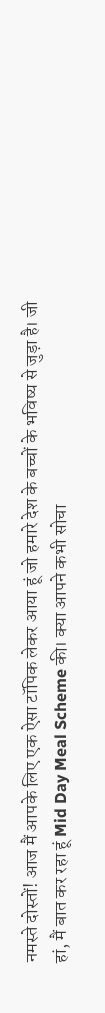नमस्ते दोस्तों! आज मैं आपके लिए एक ऐसा टॉपिक लेकर आया हूं जो हमारे देश के बच्चों के भविष्य से जुड़ा है। जी हां, मैं बात कर रहा हूं Mid Day Meal Scheme की। क्या आपने कभी सोचा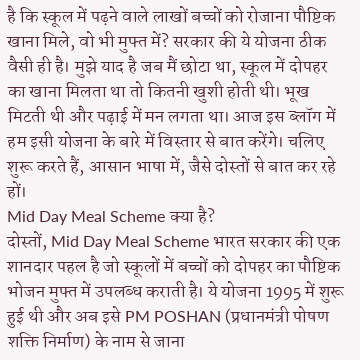है कि स्कूल में पढ़ने वाले लाखों बच्चों को रोजाना पौष्टिक खाना मिले, वो भी मुफ्त में? सरकार की ये योजना ठीक वैसी ही है। मुझे याद है जब मैं छोटा था, स्कूल में दोपहर का खाना मिलता था तो कितनी खुशी होती थी। भूख मिटती थी और पढ़ाई में मन लगता था। आज इस ब्लॉग में हम इसी योजना के बारे में विस्तार से बात करेंगे। चलिए शुरू करते हैं, आसान भाषा में, जैसे दोस्तों से बात कर रहे हों।
Mid Day Meal Scheme क्या है?
दोस्तों, Mid Day Meal Scheme भारत सरकार की एक शानदार पहल है जो स्कूलों में बच्चों को दोपहर का पौष्टिक भोजन मुफ्त में उपलब्ध कराती है। ये योजना 1995 में शुरू हुई थी और अब इसे PM POSHAN (प्रधानमंत्री पोषण शक्ति निर्माण) के नाम से जाना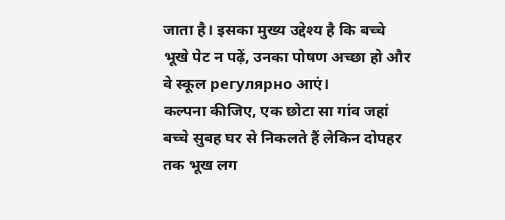जाता है। इसका मुख्य उद्देश्य है कि बच्चे भूखे पेट न पढ़ें, उनका पोषण अच्छा हो और वे स्कूल регулярно आएं।
कल्पना कीजिए, एक छोटा सा गांव जहां बच्चे सुबह घर से निकलते हैं लेकिन दोपहर तक भूख लग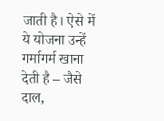जाती है। ऐसे में ये योजना उन्हें गर्मागर्म खाना देती है – जैसे दाल,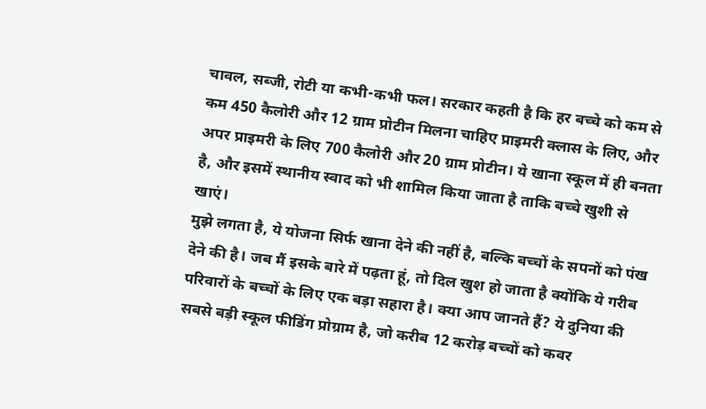चावल, सब्जी, रोटी या कभी-कभी फल। सरकार कहती है कि हर बच्चे को कम से कम 450 कैलोरी और 12 ग्राम प्रोटीन मिलना चाहिए प्राइमरी क्लास के लिए, और अपर प्राइमरी के लिए 700 कैलोरी और 20 ग्राम प्रोटीन। ये खाना स्कूल में ही बनता है, और इसमें स्थानीय स्वाद को भी शामिल किया जाता है ताकि बच्चे खुशी से खाएं।
मुझे लगता है, ये योजना सिर्फ खाना देने की नहीं है, बल्कि बच्चों के सपनों को पंख देने की है। जब मैं इसके बारे में पढ़ता हूं, तो दिल खुश हो जाता है क्योंकि ये गरीब परिवारों के बच्चों के लिए एक बड़ा सहारा है। क्या आप जानते हैं? ये दुनिया की सबसे बड़ी स्कूल फीडिंग प्रोग्राम है, जो करीब 12 करोड़ बच्चों को कवर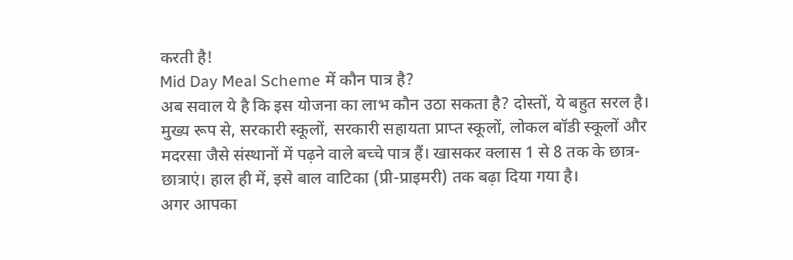करती है!
Mid Day Meal Scheme में कौन पात्र है?
अब सवाल ये है कि इस योजना का लाभ कौन उठा सकता है? दोस्तों, ये बहुत सरल है। मुख्य रूप से, सरकारी स्कूलों, सरकारी सहायता प्राप्त स्कूलों, लोकल बॉडी स्कूलों और मदरसा जैसे संस्थानों में पढ़ने वाले बच्चे पात्र हैं। खासकर क्लास 1 से 8 तक के छात्र-छात्राएं। हाल ही में, इसे बाल वाटिका (प्री-प्राइमरी) तक बढ़ा दिया गया है।
अगर आपका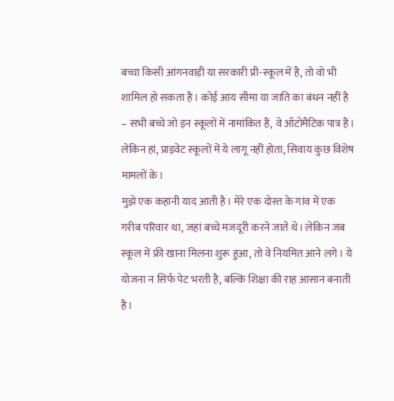बच्चा किसी आंगनवाड़ी या सरकारी प्री-स्कूल में है, तो वो भी शामिल हो सकता है। कोई आय सीमा या जाति का बंधन नहीं है – सभी बच्चे जो इन स्कूलों में नामांकित हैं, वे ऑटोमैटिक पात्र हैं। लेकिन हां, प्राइवेट स्कूलों में ये लागू नहीं होता, सिवाय कुछ विशेष मामलों के।
मुझे एक कहानी याद आती है। मेरे एक दोस्त के गांव में एक गरीब परिवार था, जहां बच्चे मजदूरी करने जाते थे। लेकिन जब स्कूल में फ्री खाना मिलना शुरू हुआ, तो वे नियमित आने लगे। ये योजना न सिर्फ पेट भरती है, बल्कि शिक्षा की राह आसान बनाती है।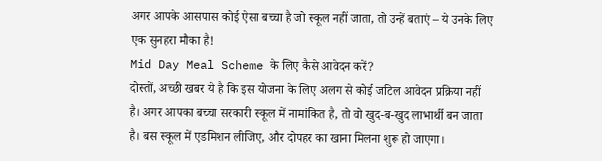अगर आपके आसपास कोई ऐसा बच्चा है जो स्कूल नहीं जाता, तो उन्हें बताएं – ये उनके लिए एक सुनहरा मौका है!
Mid Day Meal Scheme के लिए कैसे आवेदन करें?
दोस्तों, अच्छी खबर ये है कि इस योजना के लिए अलग से कोई जटिल आवेदन प्रक्रिया नहीं है। अगर आपका बच्चा सरकारी स्कूल में नामांकित है, तो वो खुद-ब-खुद लाभार्थी बन जाता है। बस स्कूल में एडमिशन लीजिए, और दोपहर का खाना मिलना शुरू हो जाएगा।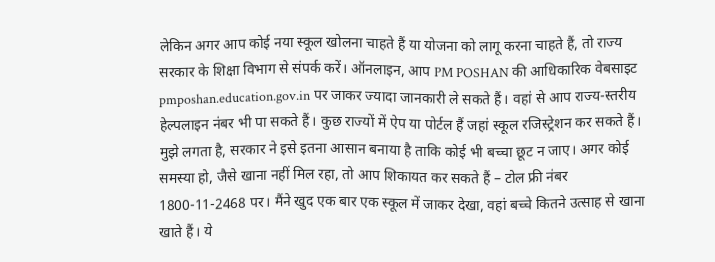लेकिन अगर आप कोई नया स्कूल खोलना चाहते हैं या योजना को लागू करना चाहते हैं, तो राज्य सरकार के शिक्षा विभाग से संपर्क करें। ऑनलाइन, आप PM POSHAN की आधिकारिक वेबसाइट pmposhan.education.gov.in पर जाकर ज्यादा जानकारी ले सकते हैं। वहां से आप राज्य-स्तरीय हेल्पलाइन नंबर भी पा सकते हैं। कुछ राज्यों में ऐप या पोर्टल हैं जहां स्कूल रजिस्ट्रेशन कर सकते हैं।
मुझे लगता है, सरकार ने इसे इतना आसान बनाया है ताकि कोई भी बच्चा छूट न जाए। अगर कोई समस्या हो, जैसे खाना नहीं मिल रहा, तो आप शिकायत कर सकते हैं – टोल फ्री नंबर 1800-11-2468 पर। मैंने खुद एक बार एक स्कूल में जाकर देखा, वहां बच्चे कितने उत्साह से खाना खाते हैं। ये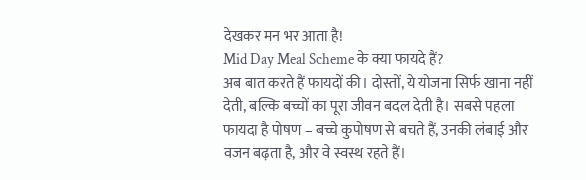देखकर मन भर आता है!
Mid Day Meal Scheme के क्या फायदे हैं?
अब बात करते हैं फायदों की। दोस्तों, ये योजना सिर्फ खाना नहीं देती, बल्कि बच्चों का पूरा जीवन बदल देती है। सबसे पहला फायदा है पोषण – बच्चे कुपोषण से बचते हैं, उनकी लंबाई और वजन बढ़ता है, और वे स्वस्थ रहते हैं।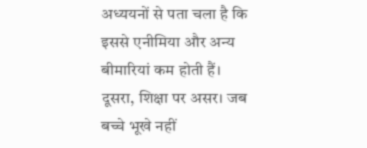अध्ययनों से पता चला है कि इससे एनीमिया और अन्य बीमारियां कम होती हैं।
दूसरा, शिक्षा पर असर। जब बच्चे भूखे नहीं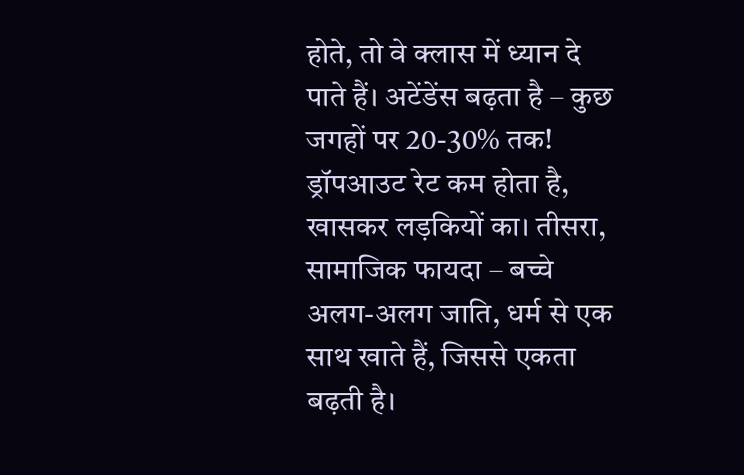होते, तो वे क्लास में ध्यान दे पाते हैं। अटेंडेंस बढ़ता है – कुछ जगहों पर 20-30% तक! ड्रॉपआउट रेट कम होता है, खासकर लड़कियों का। तीसरा, सामाजिक फायदा – बच्चे अलग-अलग जाति, धर्म से एक साथ खाते हैं, जिससे एकता बढ़ती है।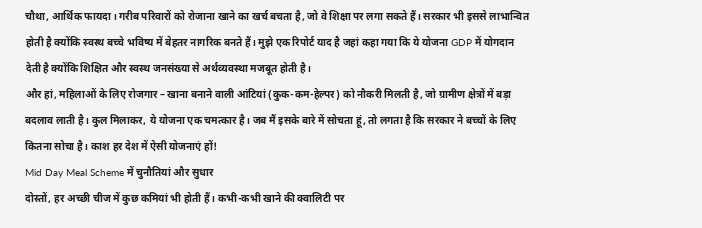चौथा, आर्थिक फायदा। गरीब परिवारों को रोजाना खाने का खर्च बचता है, जो वे शिक्षा पर लगा सकते हैं। सरकार भी इससे लाभान्वित होती है क्योंकि स्वस्थ बच्चे भविष्य में बेहतर नागरिक बनते हैं। मुझे एक रिपोर्ट याद है जहां कहा गया कि ये योजना GDP में योगदान देती है क्योंकि शिक्षित और स्वस्थ जनसंख्या से अर्थव्यवस्था मजबूत होती है।
और हां, महिलाओं के लिए रोजगार – खाना बनाने वाली आंटियां (कुक-कम-हेल्पर) को नौकरी मिलती है, जो ग्रामीण क्षेत्रों में बड़ा बदलाव लाती है। कुल मिलाकर, ये योजना एक चमत्कार है। जब मैं इसके बारे में सोचता हूं, तो लगता है कि सरकार ने बच्चों के लिए कितना सोचा है। काश हर देश में ऐसी योजनाएं हों!
Mid Day Meal Scheme में चुनौतियां और सुधार
दोस्तों, हर अच्छी चीज में कुछ कमियां भी होती हैं। कभी-कभी खाने की क्वालिटी पर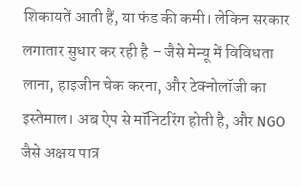शिकायतें आती हैं, या फंड की कमी। लेकिन सरकार लगातार सुधार कर रही है – जैसे मेन्यू में विविधता लाना, हाइजीन चेक करना, और टेक्नोलॉजी का इस्तेमाल। अब ऐप से मॉनिटरिंग होती है, और NGO जैसे अक्षय पात्र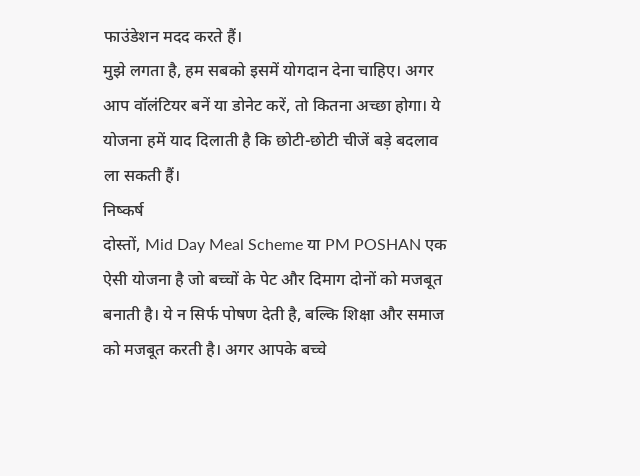फाउंडेशन मदद करते हैं।
मुझे लगता है, हम सबको इसमें योगदान देना चाहिए। अगर आप वॉलंटियर बनें या डोनेट करें, तो कितना अच्छा होगा। ये योजना हमें याद दिलाती है कि छोटी-छोटी चीजें बड़े बदलाव ला सकती हैं।
निष्कर्ष
दोस्तों, Mid Day Meal Scheme या PM POSHAN एक ऐसी योजना है जो बच्चों के पेट और दिमाग दोनों को मजबूत बनाती है। ये न सिर्फ पोषण देती है, बल्कि शिक्षा और समाज को मजबूत करती है। अगर आपके बच्चे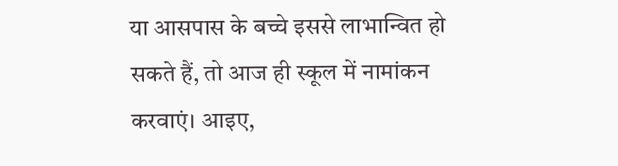या आसपास के बच्चे इससे लाभान्वित हो सकते हैं, तो आज ही स्कूल में नामांकन करवाएं। आइए,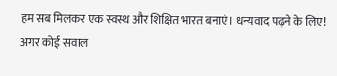हम सब मिलकर एक स्वस्थ और शिक्षित भारत बनाएं। धन्यवाद पढ़ने के लिए! अगर कोई सवाल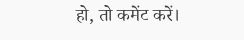हो, तो कमेंट करें।